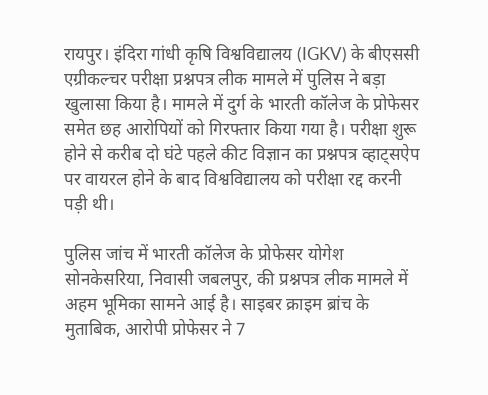रायपुर। इंदिरा गांधी कृषि विश्वविद्यालय (IGKV) के बीएससी एग्रीकल्चर परीक्षा प्रश्नपत्र लीक मामले में पुलिस ने बड़ा खुलासा किया है। मामले में दुर्ग के भारती कॉलेज के प्रोफेसर समेत छह आरोपियों को गिरफ्तार किया गया है। परीक्षा शुरू होने से करीब दो घंटे पहले कीट विज्ञान का प्रश्नपत्र व्हाट्सऐप पर वायरल होने के बाद विश्वविद्यालय को परीक्षा रद्द करनी पड़ी थी।

पुलिस जांच में भारती कॉलेज के प्रोफेसर योगेश सोनकेसरिया, निवासी जबलपुर, की प्रश्नपत्र लीक मामले में अहम भूमिका सामने आई है। साइबर क्राइम ब्रांच के मुताबिक, आरोपी प्रोफेसर ने 7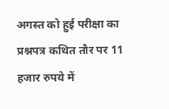अगस्त को हुई परीक्षा का प्रश्नपत्र कथित तौर पर 11 हजार रुपये में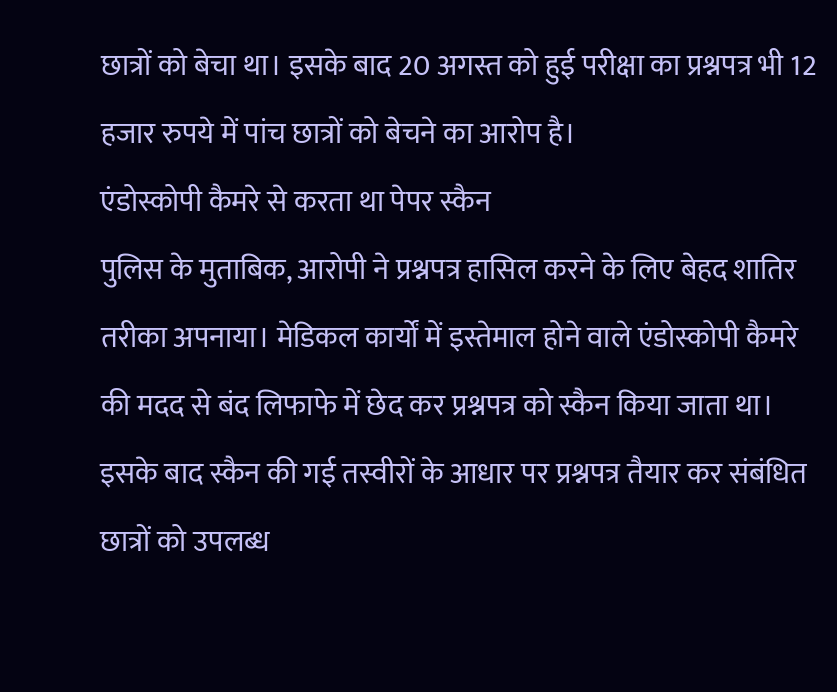छात्रों को बेचा था। इसके बाद 20 अगस्त को हुई परीक्षा का प्रश्नपत्र भी 12 हजार रुपये में पांच छात्रों को बेचने का आरोप है।
एंडोस्कोपी कैमरे से करता था पेपर स्कैन
पुलिस के मुताबिक, आरोपी ने प्रश्नपत्र हासिल करने के लिए बेहद शातिर तरीका अपनाया। मेडिकल कार्यों में इस्तेमाल होने वाले एंडोस्कोपी कैमरे की मदद से बंद लिफाफे में छेद कर प्रश्नपत्र को स्कैन किया जाता था। इसके बाद स्कैन की गई तस्वीरों के आधार पर प्रश्नपत्र तैयार कर संबंधित छात्रों को उपलब्ध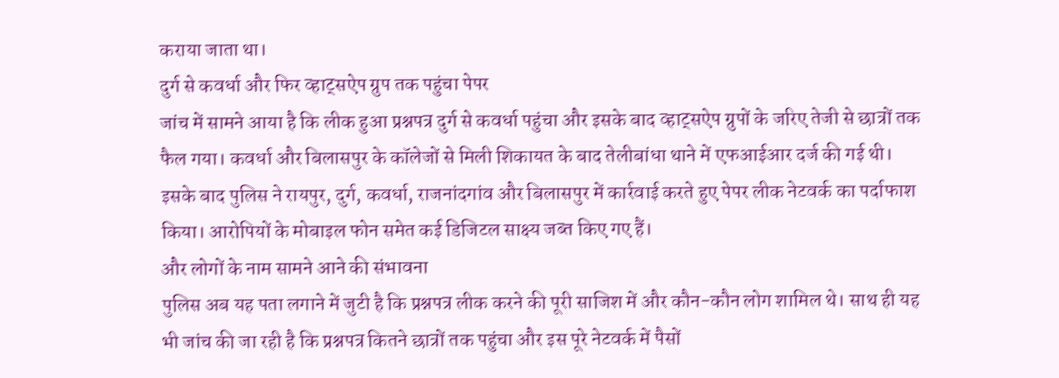कराया जाता था।
दुर्ग से कवर्धा और फिर व्हाट्सऐप ग्रुप तक पहुंचा पेपर
जांच में सामने आया है कि लीक हुआ प्रश्नपत्र दुर्ग से कवर्धा पहुंचा और इसके बाद व्हाट्सऐप ग्रुपों के जरिए तेजी से छात्रों तक फैल गया। कवर्धा और बिलासपुर के कॉलेजों से मिली शिकायत के बाद तेलीबांधा थाने में एफआईआर दर्ज की गई थी।
इसके बाद पुलिस ने रायपुर, दुर्ग, कवर्धा, राजनांदगांव और बिलासपुर में कार्रवाई करते हुए पेपर लीक नेटवर्क का पर्दाफाश किया। आरोपियों के मोबाइल फोन समेत कई डिजिटल साक्ष्य जब्त किए गए हैं।
और लोगों के नाम सामने आने की संभावना
पुलिस अब यह पता लगाने में जुटी है कि प्रश्नपत्र लीक करने की पूरी साजिश में और कौन-कौन लोग शामिल थे। साथ ही यह भी जांच की जा रही है कि प्रश्नपत्र कितने छात्रों तक पहुंचा और इस पूरे नेटवर्क में पैसों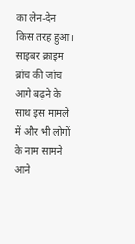का लेन-देन किस तरह हुआ।
साइबर क्राइम ब्रांच की जांच आगे बढ़ने के साथ इस मामले में और भी लोगों के नाम सामने आने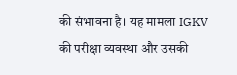की संभावना है। यह मामला IGKV की परीक्षा व्यवस्था और उसकी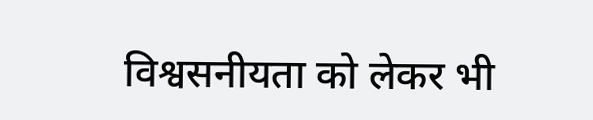विश्वसनीयता को लेकर भी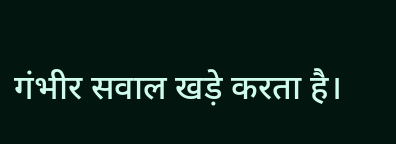गंभीर सवाल खड़े करता है।